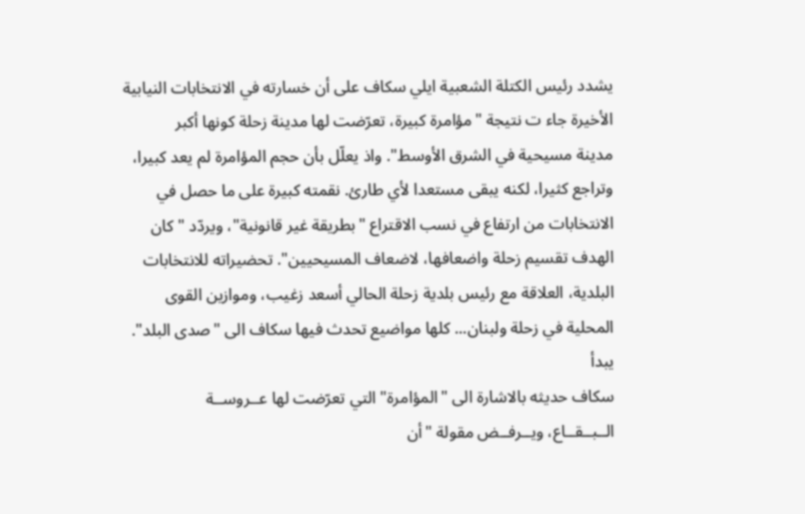يشدد رئيس الكتلة الشعبية ايلي سكاف على أن خسارته في الانتخابات النيابية
الأخيرة جاء ت نتيجة "مؤامرة كبيرة، تعرّضت لها مدينة زحلة كونها أكبر
مدينة مسيحية في الشرق الأوسط". واذ يعلّل بأن حجم المؤامرة لم يعد كبيرا،
وتراجع كثيرا، لكنه يبقى مستعدا لأي طارئ. نقمته كبيرة على ما حصل في
الانتخابات من ارتفاع في نسب الاقتراع "بطريقة غير قانونية"، ويردّد "كان
الهدف تقسيم زحلة واضعافها، لاضعاف المسيحيين". تحضيراته للانتخابات
البلدية، العلاقة مع رئيس بلدية زحلة الحالي أسعد زغيب، وموازين القوى
المحلية في زحلة ولبنان... كلها مواضيع تحدث فيها سكاف الى "صدى البلد".
يبدأ
سكاف حديثه بالاشارة الى "المؤامرة" التي تعرّضت لها عــروســة
الــبــقــاع، ويــرفــض مقولة "أن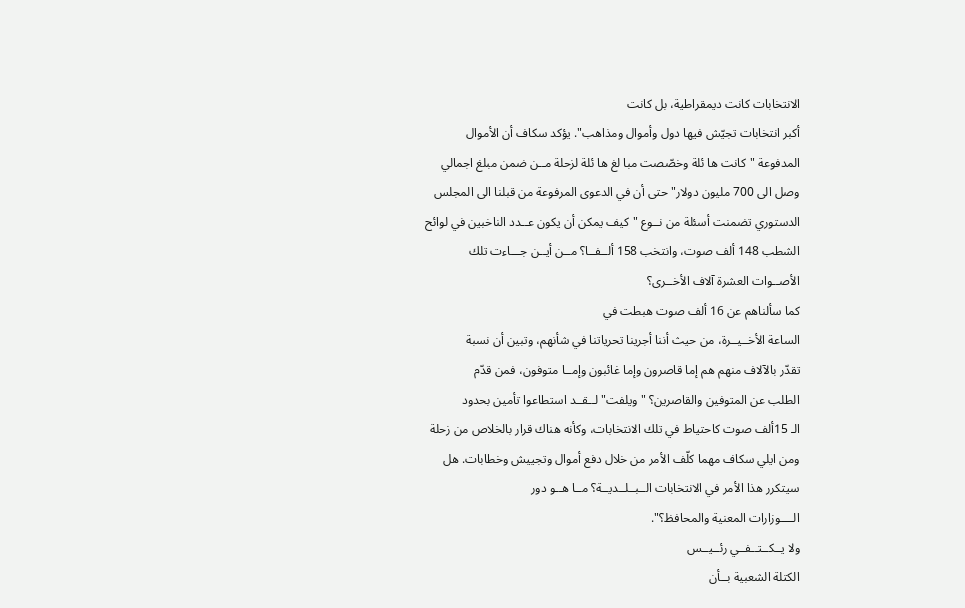الانتخابات كانت ديمقراطية، بل كانت
أكبر انتخابات تجيّش فيها دول وأموال ومذاهب". يؤكد سكاف أن الأموال
المدفوعة "كانت ها ئلة وخصّصت مبا لغ ها ئلة لزحلة مــن ضمن مبلغ اجمالي
وصل الى 700 مليون دولار" حتى أن في الدعوى المرفوعة من قبلنا الى المجلس
الدستوري تضمنت أسئلة من نــوع "كيف يمكن أن يكون عــدد الناخبين في لوائح
الشطب 148 ألف صوت، وانتخب 158 ألــفــا؟ مــن أيــن جـــاءت تلك
الأصــوات العشرة آلاف الأخــرى؟
كما سألناهم عن 16 ألف صوت هبطت في
الساعة الأخــيــرة، من حيث أننا أجرينا تحرياتنا في شأنهم، وتبين أن نسبة
تقدّر بالآلاف منهم هم إما قاصرون وإما غائبون وإمــا متوفون، فمن قدّم
الطلب عن المتوفين والقاصرين؟ "ويلفت" لــقــد استطاعوا تأمين بحدود
الـ 15ألف صوت كاحتياط في تلك الانتخابات، وكأنه هناك قرار بالخلاص من زحلة
ومن ايلي سكاف مهما كلّف الأمر من خلال دفع أموال وتجييش وخطابات. هل
سيتكرر هذا الأمر في الانتخابات الــبــلــديــة؟ مــا هــو دور
الــــوزارات المعنية والمحافظ؟".
ولا يــكــتــفــي رئــيــس
الكتلة الشعبية بــأن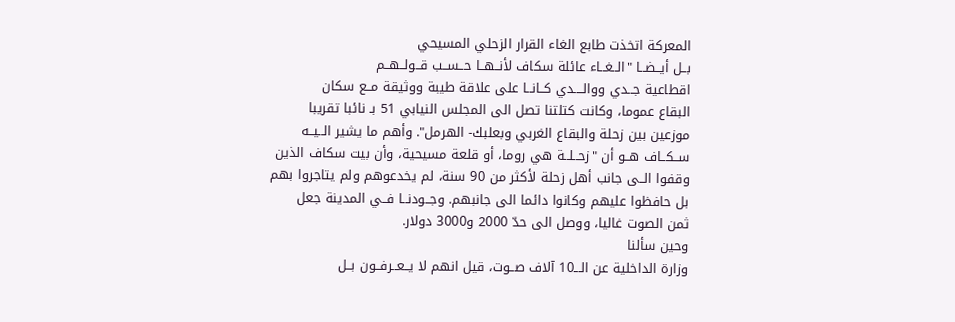المعركة اتخذت طابع الغاء القرار الزحلي المسيحي
بــل أيــضــا "الــغــاء عائلة سكاف لأنــهــا حــســب قــولــهــم
اقطاعية جــدي ووالــــدي كــانــا على علاقة طيبة ووثيقة مــع سكان
البقاع عموما، وكانت كتلتنا تصل الى المجلس النيابي 51 بـ نائبا تقريبا
موزعين بين زحلة والبقاع الغربي وبعلبك- الهرمل". وأهم ما يشير الــيــه
ســكــاف هــو أن "زحــلــة هي روما، أو قلعة مسيحية، وأن بيت سكاف الذين
وقفوا الــى جانب أهل زحلة لأكثر من 90 سنة، لم يخدعوهم ولم يتاجروا بهم
بل حافظوا عليهم وكانوا دائما الى جانبهم. وجــودنــا فــي المدينة جعل
ثمن الصوت غاليا، ووصل الى حدّ 2000 و3000 دولار.
وحين سألنا
وزارة الداخلية عن الـــ10 آلاف صــوت، قيل انهم لا يــعــرفــون بــل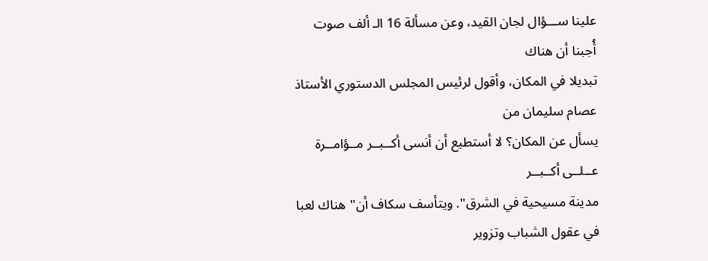علينا ســـؤال لجان القيد، وعن مسألة 16 الـ ألف صوت أُجبنا أن هناك
تبديلا في المكان، وأقول لرئيس المجلس الدستوري الأستاذ عصام سليمان من
يسأل عن المكان؟ لا أستطيع أن أنسى أكــبــر مــؤامــرة عــلــى أكــبــر
مدينة مسيحية في الشرق". ويتأسف سكاف أن" هناك لعبا في عقول الشباب وتزوير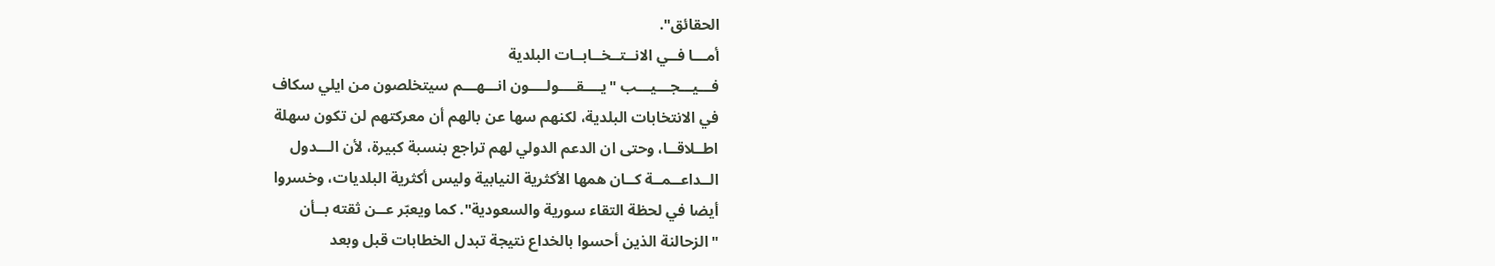الحقائق".
أمـــا فــي الانــتــخــابــات البلدية
فـــيـــجـــيـــب "يــــقــــولــــون انـــهـــم سيتخلصون من ايلي سكاف
في الانتخابات البلدية، لكنهم سها عن بالهم أن معركتهم لن تكون سهلة
اطــلاقــا، وحتى ان الدعم الدولي لهم تراجع بنسبة كبيرة، لأن الـــدول
الــداعــمــة كــان همها الأكثرية النيابية وليس أكثرية البلديات، وخسروا
أيضا في لحظة التقاء سورية والسعودية". كما ويعبّر عــن ثقته بــأن
"الزحالنة الذين أحسوا بالخداع نتيجة تبدل الخطابات قبل وبعد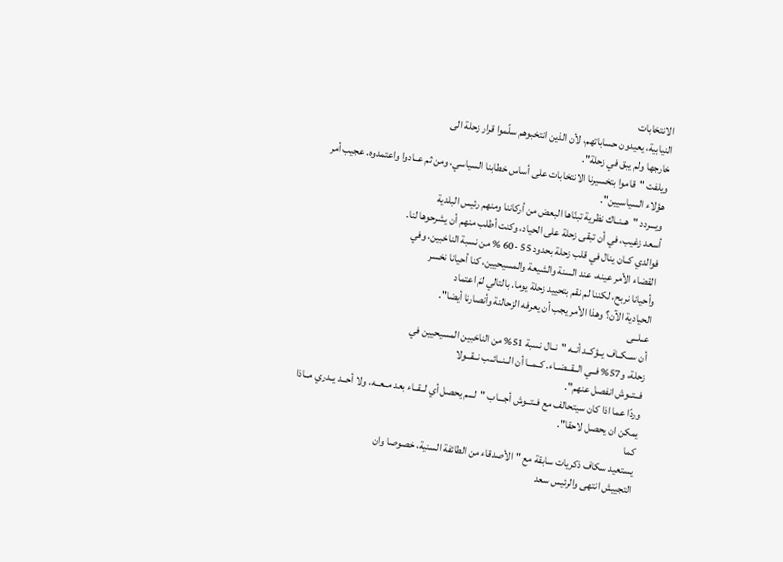الانتخابات
النيابية، يعيدون حساباتهم، لأن الذين انتخبوهم سلّموا قرار زحلة الى
خارجها ولم يبق في زحلة".
ويلفت "قاموا بتخسيرنا الانتخابات على أساس خطابنا السياسي، ومن ثم عــادوا واعتمدوه. عجيب أمر هؤلاء السياسيين".
ويـــردد "هــنــاك نظرية تبنّاها البعض من أركاننا ومنهم رئيس البلدية
أسعد زغيب، في أن تبقى زحلة على الحياد، وكنت أطلب منهم أن يشرحوها لنا.
فوالدي كــان ينال في قلب زحلة بحدود 55 -60 % من نسبة الناخبين، وفي
القضاء الأمر عينه، عند السنة والشيعة والمسيحيين، كنا أحيانا نخسر
وأحيانا نربح، لكننا لم نقم بتحييد زحلة يوما. بالتالي لمَ اعتماد
الحيادية الآن؟ وهذا الأمر يجب أن يعرفه الزحالنة وأنصارنا أيضا".
عــلــى
أن ســكــاف يــؤكــد أنــه "نــال نسبة 51% من الناخبين المسيحيين في
زحلة، و57% فــي الــقــضــاء. كــمــا أن الــنــائــب نــقــولا
فــتــوش انفصل عنهم".
وردّا عما اذا كان سيتحالف مع فــتــوش أجـــاب "لـــم يحصل أي لــقــاء بعد مــعــه، ولا أحــد يــدري مــاذا يمكن ان يحصل لاحقا".
كما
يستعيد سكاف ذكريات سابقة مع "الأصدقاء من الطائفة السنية، خصوصا وان
التجييش انتهى والرئيس سعد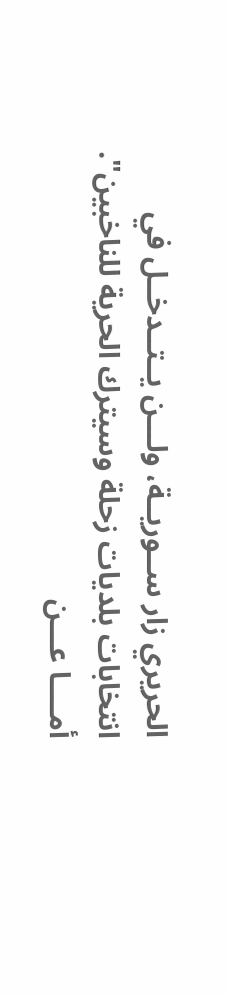الحريري زار ســوريــة، ولـــن يــتــدخــل في
انتخابات بلديات زحلة وسيترك الحرية للناخبين".
أمــــا عـــن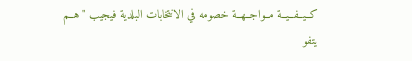كــيــفــيــة مــواجــهــة خصومه في الانتخابات البلدية فيجيب "هــم يتفو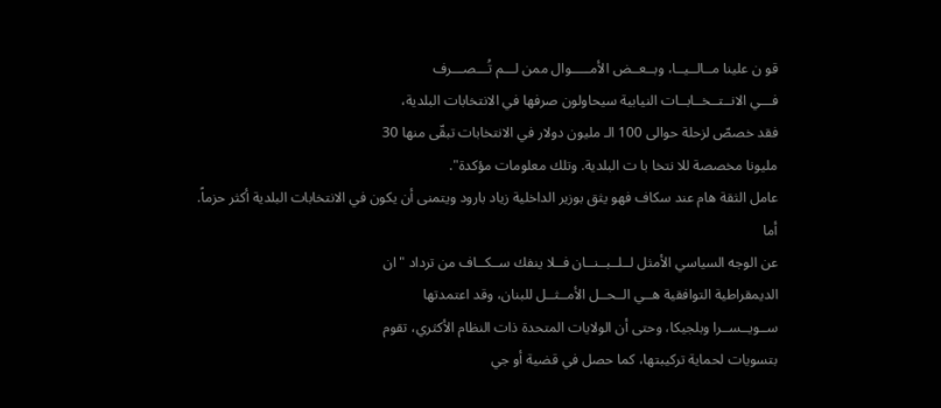قو ن علينا مــالــيــا، وبــعــض الأمـــــوال ممن لـــم تُـــصـــرف
فـــي الانــتــخــابــات النيابية سيحاولون صرفها في الانتخابات البلدية،
فقد خصصّ لزحلة حوالى 100 الـ مليون دولار في الانتخابات تبقّى منها 30
مليونا مخصصة للا نتخا با ت البلدية. وتلك معلومات مؤكدة".
عامل الثقة هام عند سكاف فهو يثق بوزير الداخلية زياد بارود ويتمنى أن يكون في الانتخابات البلدية أكثر حزماً.
أما
عن الوجه السياسي الأمثل لــلــبــنــان فــلا ينفك ســكــاف من ترداد "ان
الديمقراطية التوافقية هــي الــحــل الأمــثــل للبنان، وقد اعتمدتها
ســويــســرا وبلجيكا، وحتى أن الولايات المتحدة ذات النظام الأكثري، تقوم
بتسويات لحماية تركيبتها، كما حصل في قضية أو جي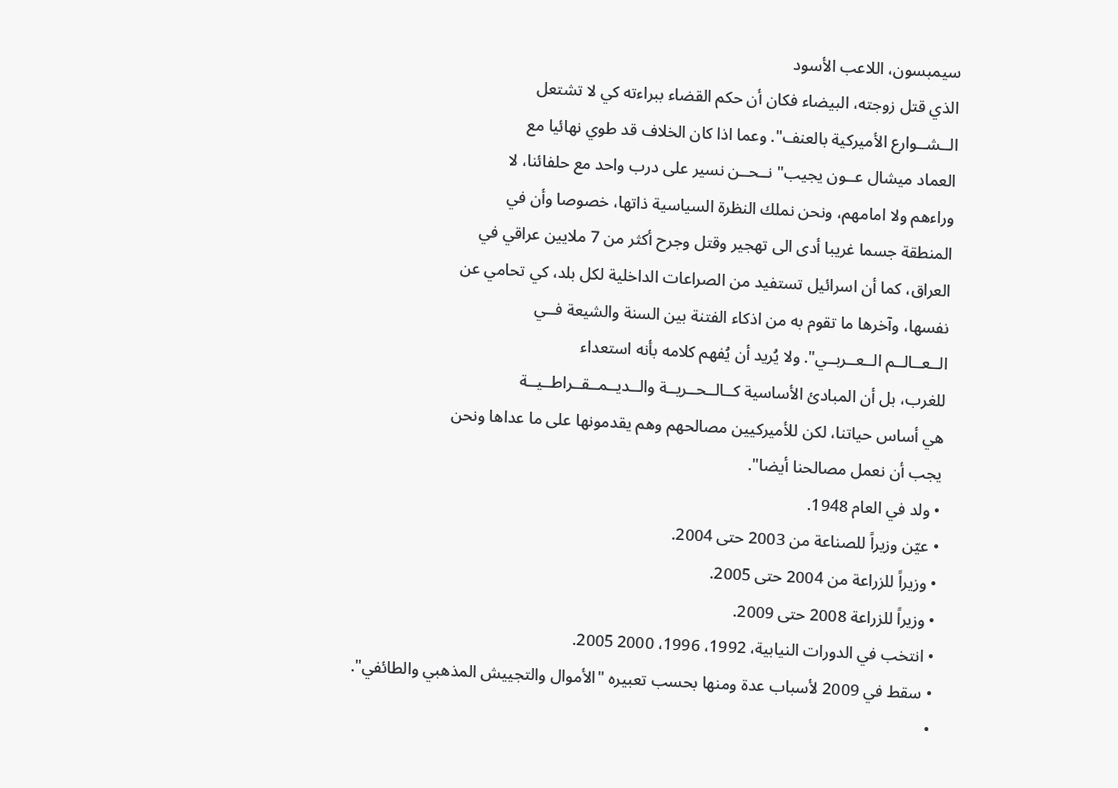سيمبسون، اللاعب الأسود
الذي قتل زوجته، البيضاء فكان أن حكم القضاء ببراءته كي لا تشتعل
الــشــوارع الأميركية بالعنف". وعما اذا كان الخلاف قد طوي نهائيا مع
العماد ميشال عــون يجيب" نــحــن نسير على درب واحد مع حلفائنا، لا
وراءهم ولا امامهم، ونحن نملك النظرة السياسية ذاتها، خصوصا وأن في
المنطقة جسما غريبا أدى الى تهجير وقتل وجرح أكثر من 7 ملايين عراقي في
العراق، كما أن اسرائيل تستفيد من الصراعات الداخلية لكل بلد، كي تحامي عن
نفسها، وآخرها ما تقوم به من اذكاء الفتنة بين السنة والشيعة فــي
الــعــالــم الــعــربــي". ولا يُريد أن يُفهم كلامه بأنه استعداء
للغرب، بل أن المبادئ الأساسية كــالــحــريــة والــديــمــقــراطــيــة
هي أساس حياتنا، لكن للأميركيين مصالحهم وهم يقدمونها على ما عداها ونحن
يجب أن نعمل مصالحنا أيضا".
• ولد في العام 1948.
• عيّن وزيراً للصناعة من 2003 حتى 2004.
• وزيراً للزراعة من 2004 حتى 2005.
• وزيراً للزراعة 2008 حتى 2009.
• انتخب في الدورات النيابية، 1992، 1996، 2000 2005.
• سقط في 2009 لأسباب عدة ومنها بحسب تعبيره "الأموال والتجييش المذهبي والطائفي".
•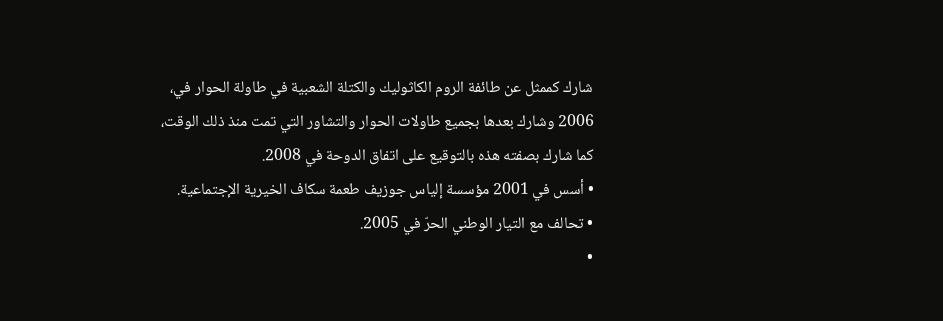شارك كممثل عن طائفة الروم الكاثوليك والكتلة الشعبية في طاولة الحوار في،
2006 وشارك بعدها بجميع طاولات الحوار والتشاور التي تمت منذ ذلك الوقت،
كما شارك بصفته هذه بالتوقيع على اتفاق الدوحة في 2008.
• أسس في 2001 مؤسسة إلياس جوزيف طعمة سكاف الخيرية الإجتماعية.
• تحالف مع التيار الوطني الحرّ في 2005.
•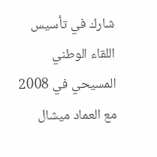شارك في تأسيس اللقاء الوطني المسيحي في 2008 مع العماد ميشال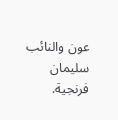عون والنائب سليمان فرنجية.